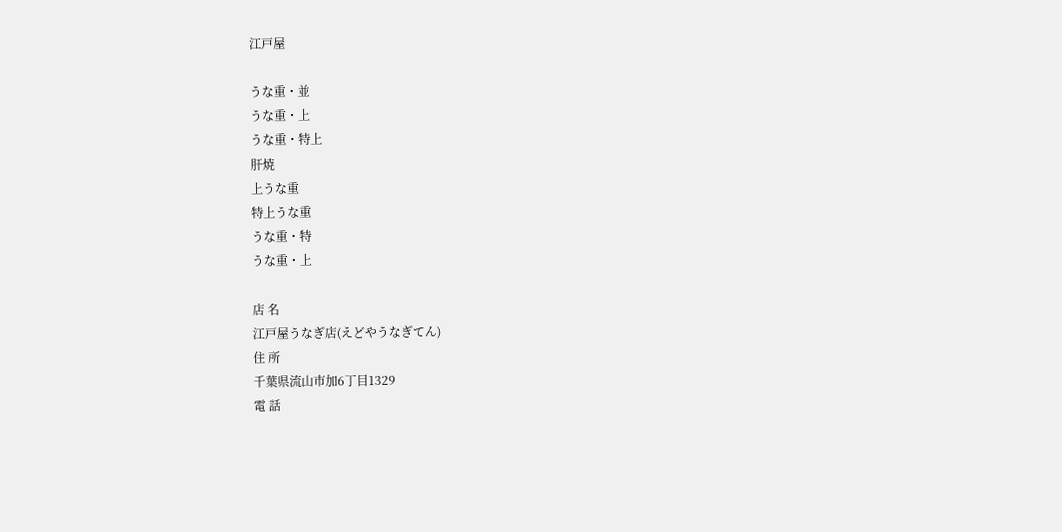江戸屋

うな重・並
うな重・上
うな重・特上
肝焼
上うな重
特上うな重
うな重・特
うな重・上

店 名
江戸屋うなぎ店(えどやうなぎてん)
住 所
千葉県流山市加6丁目1329
電 話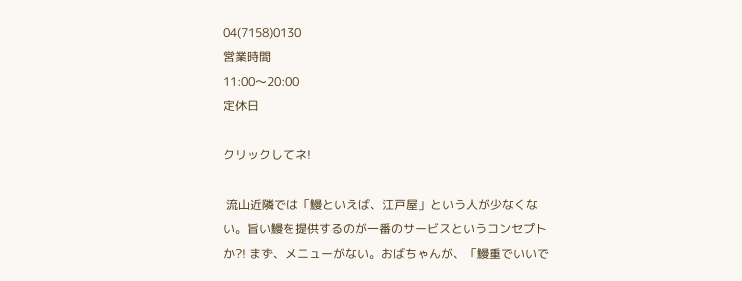04(7158)0130
営業時間
11:00〜20:00
定休日

クリックしてネ!

 流山近隣では「鰻といえば、江戸屋」という人が少なくない。旨い鰻を提供するのが一番のサービスというコンセプトか?! まず、メニューがない。おばちゃんが、「鰻重でいいで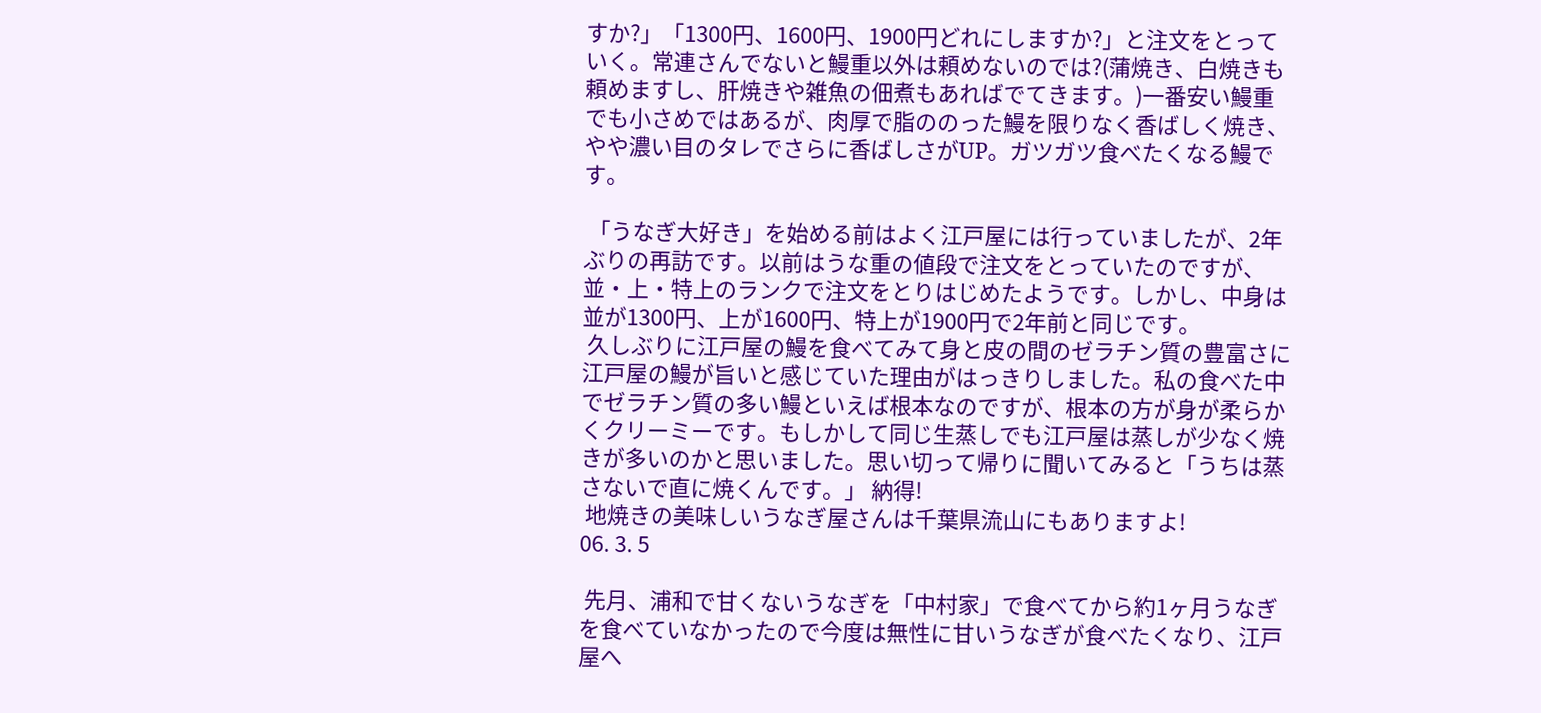すか?」「1300円、1600円、1900円どれにしますか?」と注文をとっていく。常連さんでないと鰻重以外は頼めないのでは?(蒲焼き、白焼きも頼めますし、肝焼きや雑魚の佃煮もあればでてきます。)一番安い鰻重でも小さめではあるが、肉厚で脂ののった鰻を限りなく香ばしく焼き、やや濃い目のタレでさらに香ばしさがUP。ガツガツ食べたくなる鰻です。

 「うなぎ大好き」を始める前はよく江戸屋には行っていましたが、2年ぶりの再訪です。以前はうな重の値段で注文をとっていたのですが、並・上・特上のランクで注文をとりはじめたようです。しかし、中身は並が1300円、上が1600円、特上が1900円で2年前と同じです。
 久しぶりに江戸屋の鰻を食べてみて身と皮の間のゼラチン質の豊富さに江戸屋の鰻が旨いと感じていた理由がはっきりしました。私の食べた中でゼラチン質の多い鰻といえば根本なのですが、根本の方が身が柔らかくクリーミーです。もしかして同じ生蒸しでも江戸屋は蒸しが少なく焼きが多いのかと思いました。思い切って帰りに聞いてみると「うちは蒸さないで直に焼くんです。」 納得!
 地焼きの美味しいうなぎ屋さんは千葉県流山にもありますよ!
06. 3. 5

 先月、浦和で甘くないうなぎを「中村家」で食べてから約1ヶ月うなぎを食べていなかったので今度は無性に甘いうなぎが食べたくなり、江戸屋へ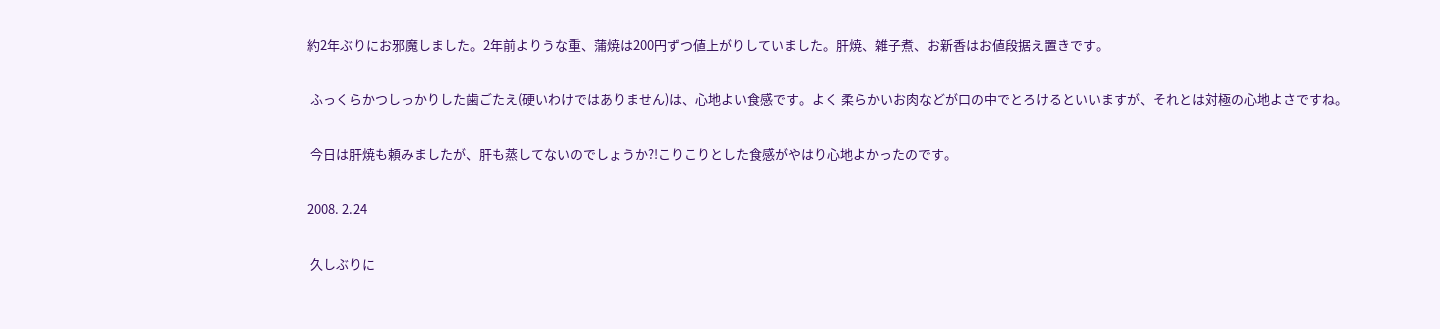約2年ぶりにお邪魔しました。2年前よりうな重、蒲焼は200円ずつ値上がりしていました。肝焼、雑子煮、お新香はお値段据え置きです。

 ふっくらかつしっかりした歯ごたえ(硬いわけではありません)は、心地よい食感です。よく 柔らかいお肉などが口の中でとろけるといいますが、それとは対極の心地よさですね。

 今日は肝焼も頼みましたが、肝も蒸してないのでしょうか?!こりこりとした食感がやはり心地よかったのです。

2008. 2.24

 久しぶりに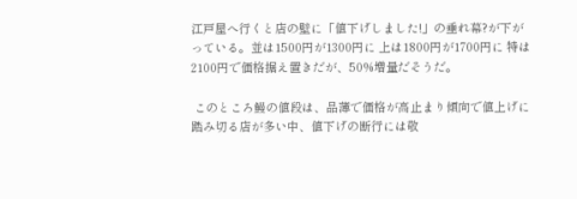江戸屋へ行くと店の壁に「値下げしました!」の垂れ幕?が下がっている。並は1500円が1300円に 上は1800円が1700円に 特は2100円で価格据え置きだが、50%増量だそうだ。

 このところ鰻の値段は、品薄で価格が高止まり傾向で値上げに踏み切る店が多い中、値下げの断行には敬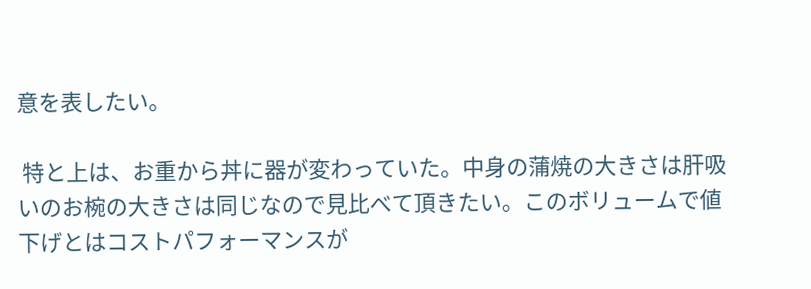意を表したい。

 特と上は、お重から丼に器が変わっていた。中身の蒲焼の大きさは肝吸いのお椀の大きさは同じなので見比べて頂きたい。このボリュームで値下げとはコストパフォーマンスが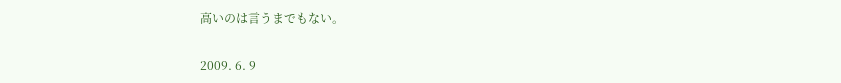高いのは言うまでもない。

2009. 6. 9